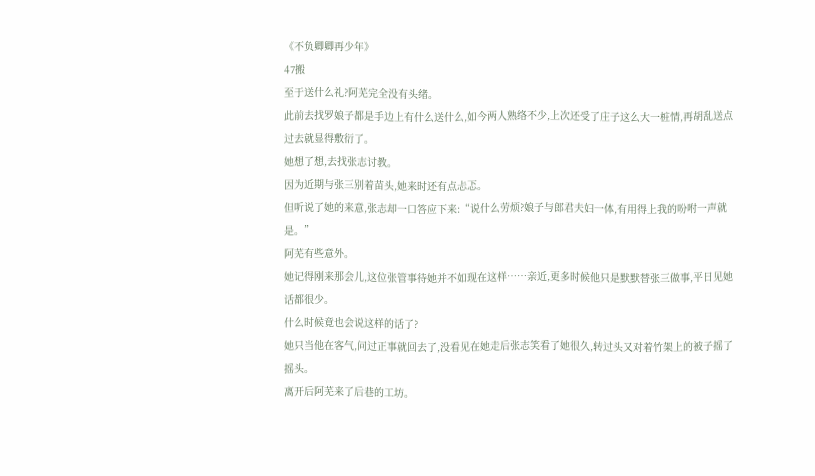《不负卿卿再少年》
47搬
至于送什么礼?阿芜完全没有头绪。
此前去找罗娘子都是手边上有什么送什么,如今两人熟络不少,上次还受了庄子这么大一桩情,再胡乱送点过去就显得敷衍了。
她想了想,去找张志讨教。
因为近期与张三别着苗头,她来时还有点忐忑。
但听说了她的来意,张志却一口答应下来:“说什么劳烦?娘子与郎君夫妇一体,有用得上我的吩咐一声就是。”
阿芜有些意外。
她记得刚来那会儿,这位张管事待她并不如现在这样……亲近,更多时候他只是默默替张三做事,平日见她话都很少。
什么时候竟也会说这样的话了?
她只当他在客气,问过正事就回去了,没看见在她走后张志笑看了她很久,转过头又对着竹架上的被子摇了摇头。
离开后阿芜来了后巷的工坊。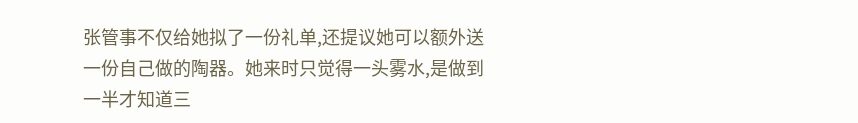张管事不仅给她拟了一份礼单,还提议她可以额外送一份自己做的陶器。她来时只觉得一头雾水,是做到一半才知道三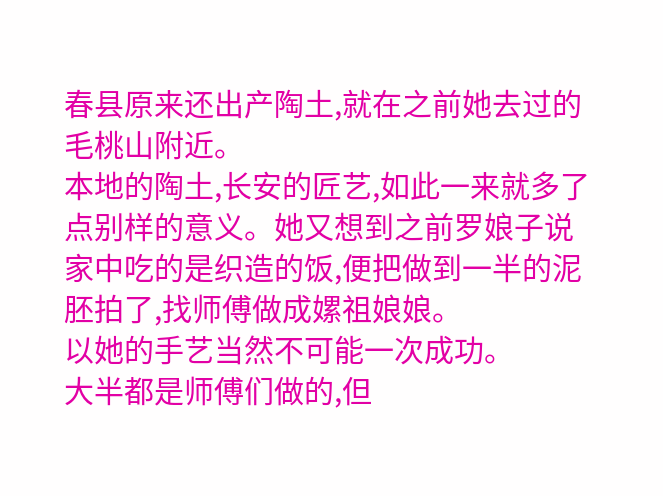春县原来还出产陶土,就在之前她去过的毛桃山附近。
本地的陶土,长安的匠艺,如此一来就多了点别样的意义。她又想到之前罗娘子说家中吃的是织造的饭,便把做到一半的泥胚拍了,找师傅做成嫘祖娘娘。
以她的手艺当然不可能一次成功。
大半都是师傅们做的,但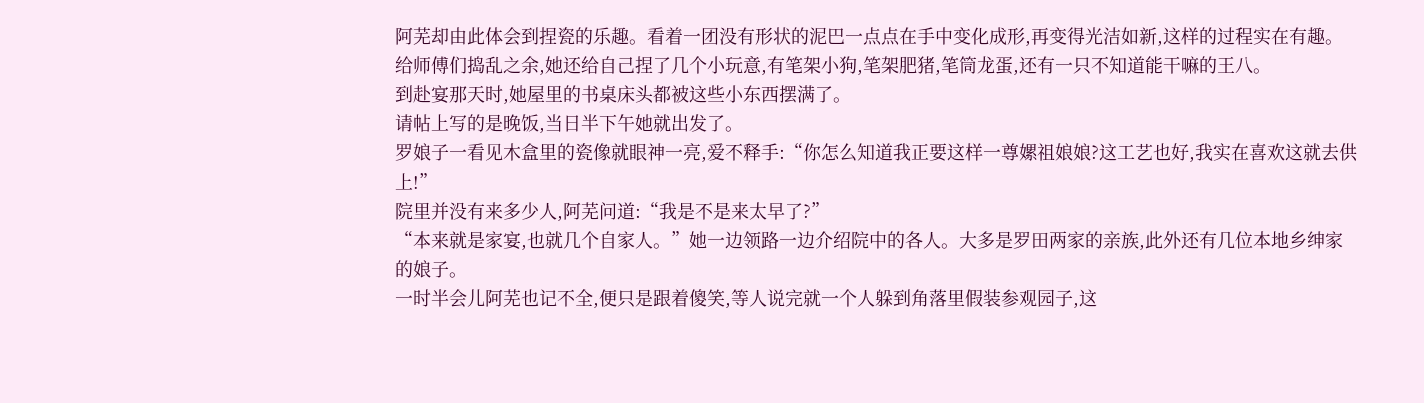阿芜却由此体会到捏瓷的乐趣。看着一团没有形状的泥巴一点点在手中变化成形,再变得光洁如新,这样的过程实在有趣。
给师傅们捣乱之余,她还给自己捏了几个小玩意,有笔架小狗,笔架肥猪,笔筒龙蛋,还有一只不知道能干嘛的王八。
到赴宴那天时,她屋里的书桌床头都被这些小东西摆满了。
请帖上写的是晚饭,当日半下午她就出发了。
罗娘子一看见木盒里的瓷像就眼神一亮,爱不释手:“你怎么知道我正要这样一尊嫘祖娘娘?这工艺也好,我实在喜欢这就去供上!”
院里并没有来多少人,阿芜问道:“我是不是来太早了?”
“本来就是家宴,也就几个自家人。”她一边领路一边介绍院中的各人。大多是罗田两家的亲族,此外还有几位本地乡绅家的娘子。
一时半会儿阿芜也记不全,便只是跟着傻笑,等人说完就一个人躲到角落里假装参观园子,这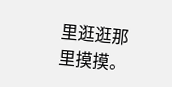里逛逛那里摸摸。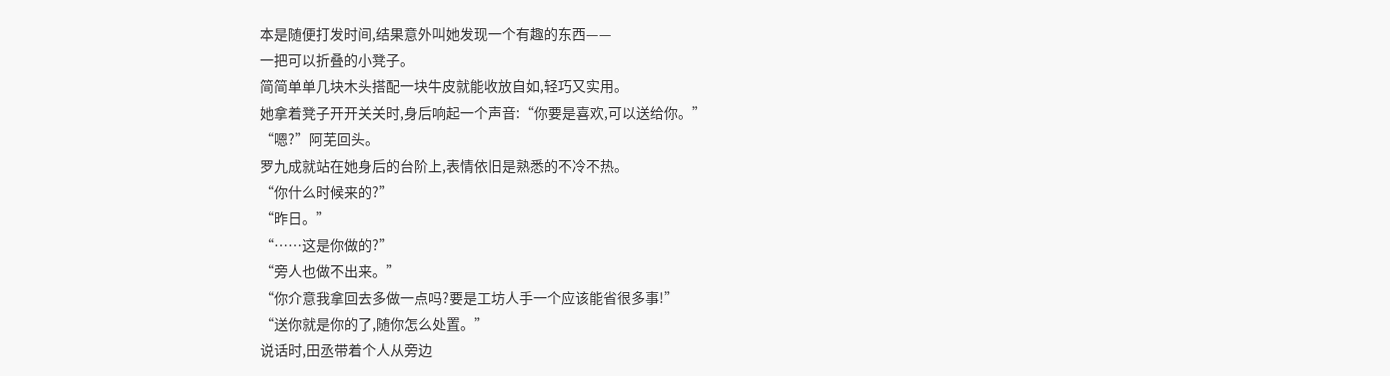本是随便打发时间,结果意外叫她发现一个有趣的东西——
一把可以折叠的小凳子。
简简单单几块木头搭配一块牛皮就能收放自如,轻巧又实用。
她拿着凳子开开关关时,身后响起一个声音:“你要是喜欢,可以送给你。”
“嗯?”阿芜回头。
罗九成就站在她身后的台阶上,表情依旧是熟悉的不冷不热。
“你什么时候来的?”
“昨日。”
“……这是你做的?”
“旁人也做不出来。”
“你介意我拿回去多做一点吗?要是工坊人手一个应该能省很多事!”
“送你就是你的了,随你怎么处置。”
说话时,田丞带着个人从旁边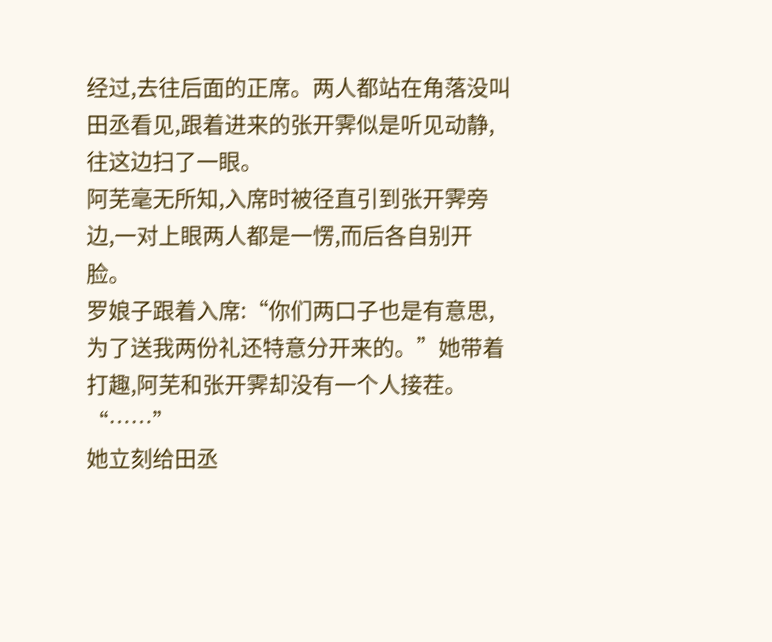经过,去往后面的正席。两人都站在角落没叫田丞看见,跟着进来的张开霁似是听见动静,往这边扫了一眼。
阿芜毫无所知,入席时被径直引到张开霁旁边,一对上眼两人都是一愣,而后各自别开脸。
罗娘子跟着入席:“你们两口子也是有意思,为了送我两份礼还特意分开来的。”她带着打趣,阿芜和张开霁却没有一个人接茬。
“……”
她立刻给田丞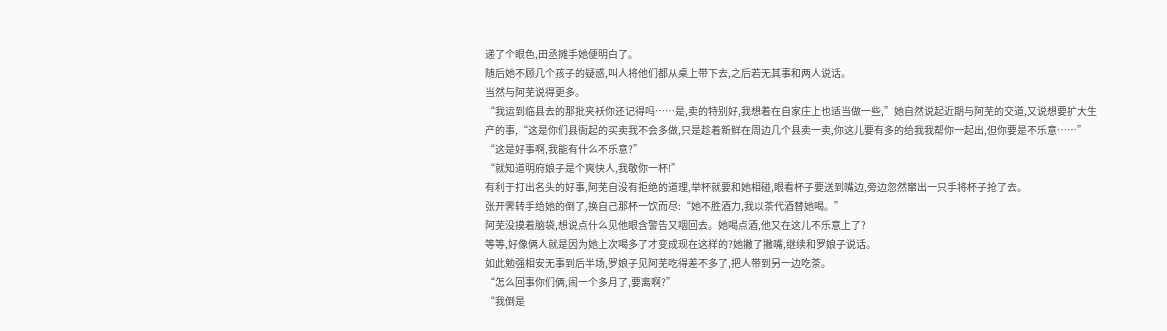递了个眼色,田丞摊手她便明白了。
随后她不顾几个孩子的疑惑,叫人将他们都从桌上带下去,之后若无其事和两人说话。
当然与阿芜说得更多。
“我运到临县去的那批夹袄你还记得吗……是,卖的特别好,我想着在自家庄上也适当做一些,”她自然说起近期与阿芜的交道,又说想要扩大生产的事,“这是你们县衙起的买卖我不会多做,只是趁着新鲜在周边几个县卖一卖,你这儿要有多的给我我帮你一起出,但你要是不乐意……”
“这是好事啊,我能有什么不乐意?”
“就知道明府娘子是个爽快人,我敬你一杯!”
有利于打出名头的好事,阿芜自没有拒绝的道理,举杯就要和她相碰,眼看杯子要送到嘴边,旁边忽然窜出一只手将杯子抢了去。
张开霁转手给她的倒了,换自己那杯一饮而尽:“她不胜酒力,我以茶代酒替她喝。”
阿芜没摸着脑袋,想说点什么见他眼含警告又咽回去。她喝点酒,他又在这儿不乐意上了?
等等,好像俩人就是因为她上次喝多了才变成现在这样的?她撇了撇嘴,继续和罗娘子说话。
如此勉强相安无事到后半场,罗娘子见阿芜吃得差不多了,把人带到另一边吃茶。
“怎么回事你们俩,闹一个多月了,要离啊?”
“我倒是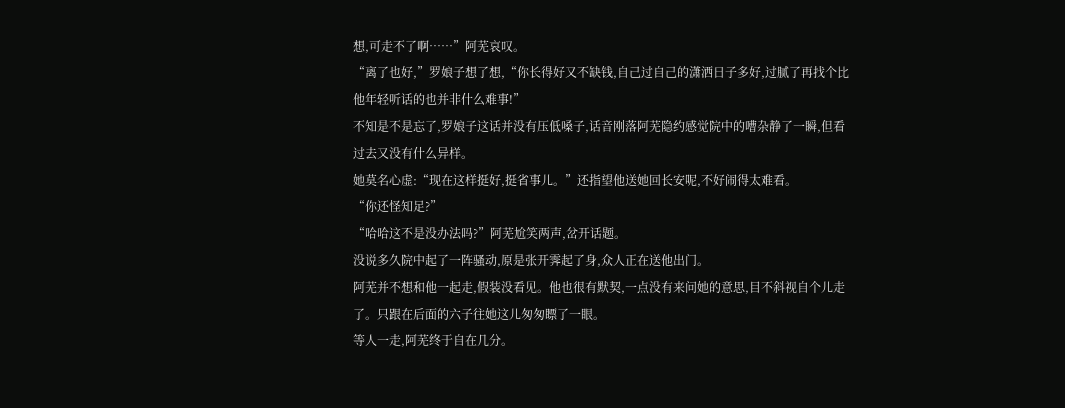想,可走不了啊……”阿芜哀叹。
“离了也好,”罗娘子想了想,“你长得好又不缺钱,自己过自己的潇洒日子多好,过腻了再找个比他年轻听话的也并非什么难事!”
不知是不是忘了,罗娘子这话并没有压低嗓子,话音刚落阿芜隐约感觉院中的嘈杂静了一瞬,但看过去又没有什么异样。
她莫名心虚:“现在这样挺好,挺省事儿。”还指望他送她回长安呢,不好闹得太难看。
“你还怪知足?”
“哈哈这不是没办法吗?”阿芜尬笑两声,岔开话题。
没说多久院中起了一阵骚动,原是张开霁起了身,众人正在送他出门。
阿芜并不想和他一起走,假装没看见。他也很有默契,一点没有来问她的意思,目不斜视自个儿走了。只跟在后面的六子往她这儿匆匆瞟了一眼。
等人一走,阿芜终于自在几分。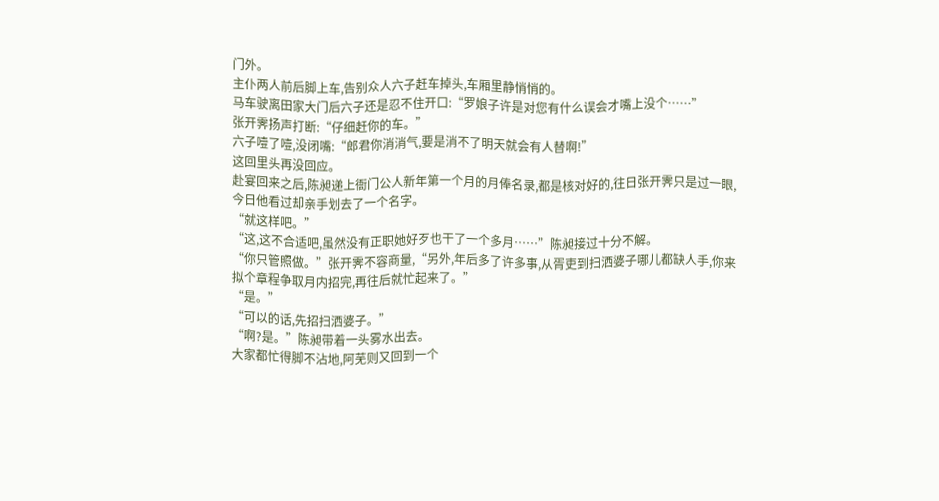门外。
主仆两人前后脚上车,告别众人六子赶车掉头,车厢里静悄悄的。
马车驶离田家大门后六子还是忍不住开口:“罗娘子许是对您有什么误会才嘴上没个……”
张开霁扬声打断:“仔细赶你的车。”
六子噎了噎,没闭嘴:“郎君你消消气,要是消不了明天就会有人替啊!”
这回里头再没回应。
赴宴回来之后,陈昶递上衙门公人新年第一个月的月俸名录,都是核对好的,往日张开霁只是过一眼,今日他看过却亲手划去了一个名字。
“就这样吧。”
“这,这不合适吧,虽然没有正职她好歹也干了一个多月……”陈昶接过十分不解。
“你只管照做。”张开霁不容商量,“另外,年后多了许多事,从胥吏到扫洒婆子哪儿都缺人手,你来拟个章程争取月内招完,再往后就忙起来了。”
“是。”
“可以的话,先招扫洒婆子。”
“啊?是。”陈昶带着一头雾水出去。
大家都忙得脚不沾地,阿芜则又回到一个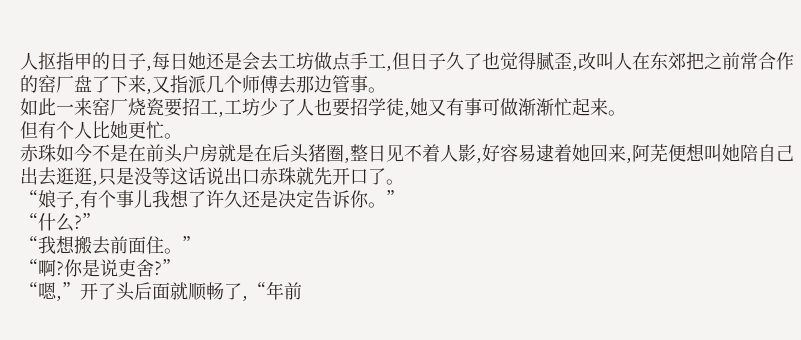人抠指甲的日子,每日她还是会去工坊做点手工,但日子久了也觉得腻歪,改叫人在东郊把之前常合作的窑厂盘了下来,又指派几个师傅去那边管事。
如此一来窑厂烧瓷要招工,工坊少了人也要招学徒,她又有事可做渐渐忙起来。
但有个人比她更忙。
赤珠如今不是在前头户房就是在后头猪圈,整日见不着人影,好容易逮着她回来,阿芜便想叫她陪自己出去逛逛,只是没等这话说出口赤珠就先开口了。
“娘子,有个事儿我想了许久还是决定告诉你。”
“什么?”
“我想搬去前面住。”
“啊?你是说吏舍?”
“嗯,”开了头后面就顺畅了,“年前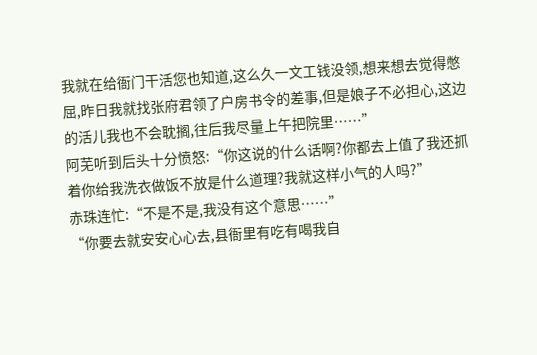我就在给衙门干活您也知道,这么久一文工钱没领,想来想去觉得憋屈,昨日我就找张府君领了户房书令的差事,但是娘子不必担心,这边的活儿我也不会耽搁,往后我尽量上午把院里……”
阿芜听到后头十分愤怒:“你这说的什么话啊?你都去上值了我还抓着你给我洗衣做饭不放是什么道理?我就这样小气的人吗?”
赤珠连忙:“不是不是,我没有这个意思……”
“你要去就安安心心去,县衙里有吃有喝我自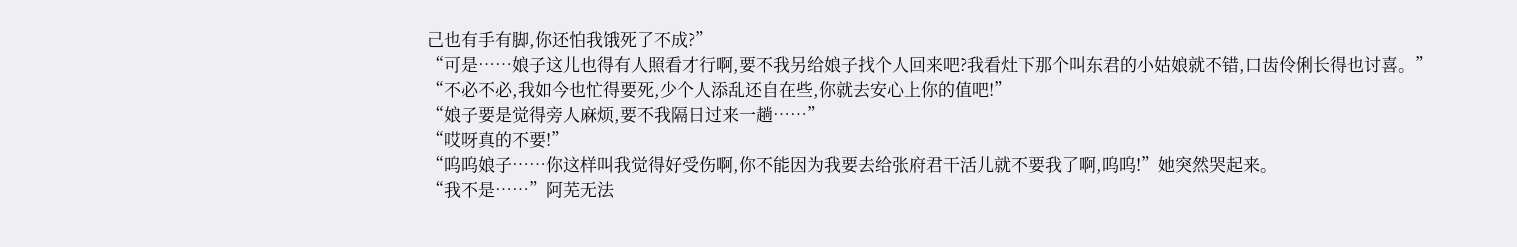己也有手有脚,你还怕我饿死了不成?”
“可是……娘子这儿也得有人照看才行啊,要不我另给娘子找个人回来吧?我看灶下那个叫东君的小姑娘就不错,口齿伶俐长得也讨喜。”
“不必不必,我如今也忙得要死,少个人添乱还自在些,你就去安心上你的值吧!”
“娘子要是觉得旁人麻烦,要不我隔日过来一趟……”
“哎呀真的不要!”
“呜呜娘子……你这样叫我觉得好受伤啊,你不能因为我要去给张府君干活儿就不要我了啊,呜呜!”她突然哭起来。
“我不是……”阿芜无法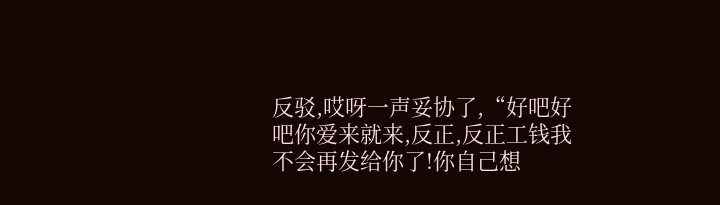反驳,哎呀一声妥协了,“好吧好吧你爱来就来,反正,反正工钱我不会再发给你了!你自己想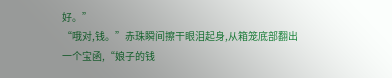好。”
“哦对,钱。”赤珠瞬间擦干眼泪起身,从箱笼底部翻出一个宝函,“娘子的钱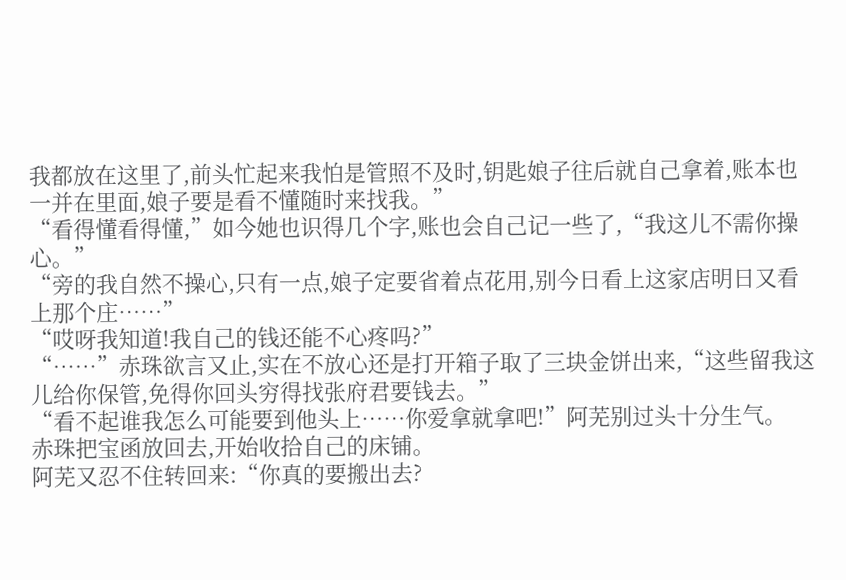我都放在这里了,前头忙起来我怕是管照不及时,钥匙娘子往后就自己拿着,账本也一并在里面,娘子要是看不懂随时来找我。”
“看得懂看得懂,”如今她也识得几个字,账也会自己记一些了,“我这儿不需你操心。”
“旁的我自然不操心,只有一点,娘子定要省着点花用,别今日看上这家店明日又看上那个庄……”
“哎呀我知道!我自己的钱还能不心疼吗?”
“……”赤珠欲言又止,实在不放心还是打开箱子取了三块金饼出来,“这些留我这儿给你保管,免得你回头穷得找张府君要钱去。”
“看不起谁我怎么可能要到他头上……你爱拿就拿吧!”阿芜别过头十分生气。
赤珠把宝函放回去,开始收拾自己的床铺。
阿芜又忍不住转回来:“你真的要搬出去?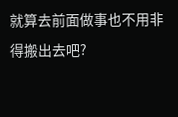就算去前面做事也不用非得搬出去吧?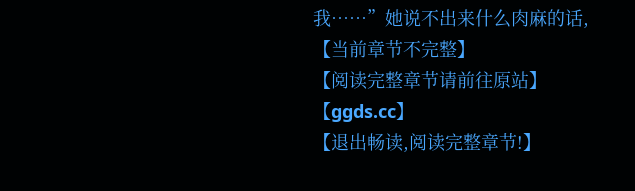我……”她说不出来什么肉麻的话,
【当前章节不完整】
【阅读完整章节请前往原站】
【ggds.cc】
【退出畅读,阅读完整章节!】